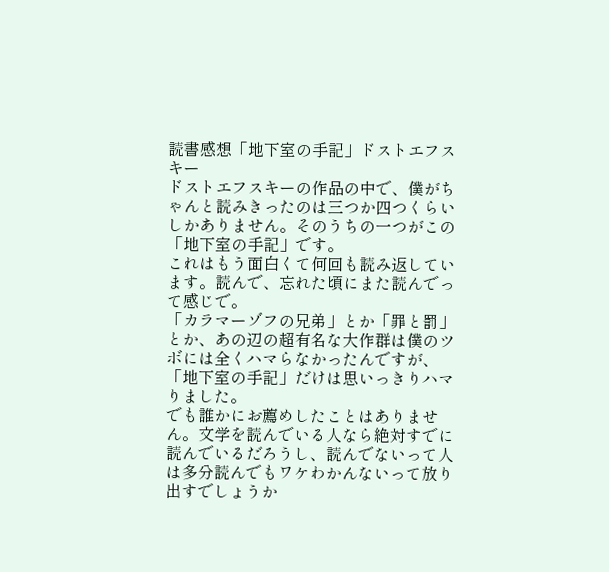読書感想「地下室の手記」ドストエフスキー
ドストエフスキーの作品の中で、僕がちゃんと読みきったのは三つか四つくらいしかありません。そのうちの一つがこの「地下室の手記」です。
これはもう面白くて何回も読み返しています。読んで、忘れた頃にまた読んでって感じで。
「カラマーゾフの兄弟」とか「罪と罰」とか、あの辺の超有名な大作群は僕のツボには全くハマらなかったんですが、「地下室の手記」だけは思いっきりハマりました。
でも誰かにお薦めしたことはありません。文学を読んでいる人なら絶対すでに読んでいるだろうし、読んでないって人は多分読んでもワケわかんないって放り出すでしょうか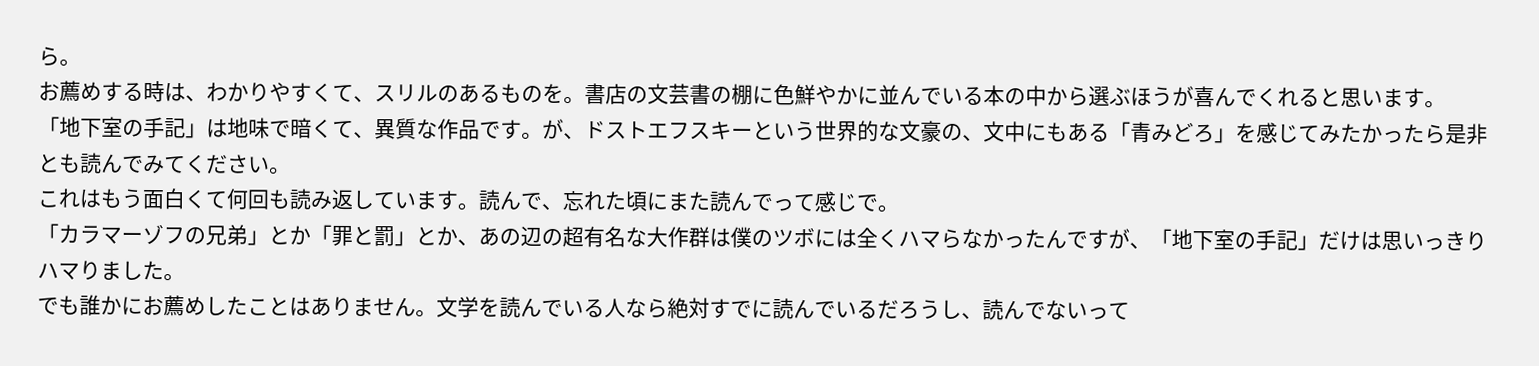ら。
お薦めする時は、わかりやすくて、スリルのあるものを。書店の文芸書の棚に色鮮やかに並んでいる本の中から選ぶほうが喜んでくれると思います。
「地下室の手記」は地味で暗くて、異質な作品です。が、ドストエフスキーという世界的な文豪の、文中にもある「青みどろ」を感じてみたかったら是非とも読んでみてください。
これはもう面白くて何回も読み返しています。読んで、忘れた頃にまた読んでって感じで。
「カラマーゾフの兄弟」とか「罪と罰」とか、あの辺の超有名な大作群は僕のツボには全くハマらなかったんですが、「地下室の手記」だけは思いっきりハマりました。
でも誰かにお薦めしたことはありません。文学を読んでいる人なら絶対すでに読んでいるだろうし、読んでないって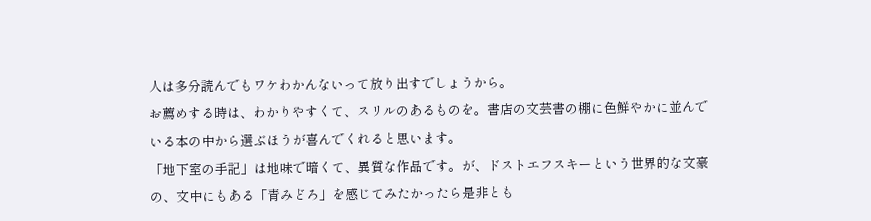人は多分読んでもワケわかんないって放り出すでしょうから。
お薦めする時は、わかりやすくて、スリルのあるものを。書店の文芸書の棚に色鮮やかに並んでいる本の中から選ぶほうが喜んでくれると思います。
「地下室の手記」は地味で暗くて、異質な作品です。が、ドストエフスキーという世界的な文豪の、文中にもある「青みどろ」を感じてみたかったら是非とも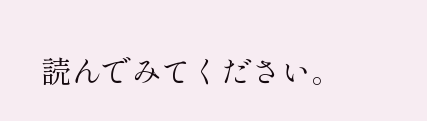読んでみてください。